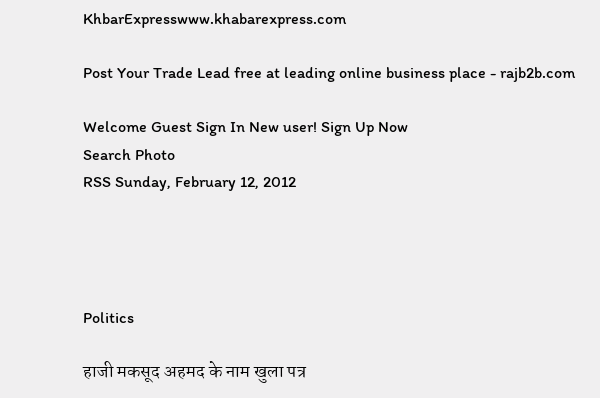KhbarExpresswww.khabarexpress.com

Post Your Trade Lead free at leading online business place - rajb2b.com

Welcome Guest Sign In New user! Sign Up Now
Search Photo
RSS Sunday, February 12, 2012




Politics

हाजी मकसूद अहमद के नाम खुला पत्र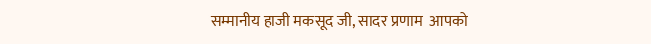सम्मानीय हाजी मकसूद जी, सादर प्रणाम  आपको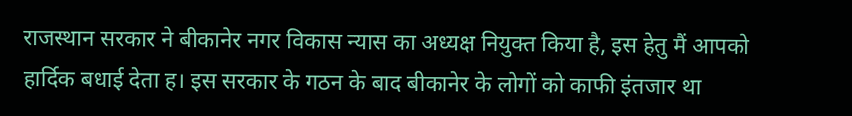राजस्थान सरकार ने बीकानेर नगर विकास न्यास का अध्यक्ष नियुक्त किया है, इस हेतु मैं आपको हार्दिक बधाई देता ह। इस सरकार के गठन के बाद बीकानेर के लोगों को काफी इंतजार था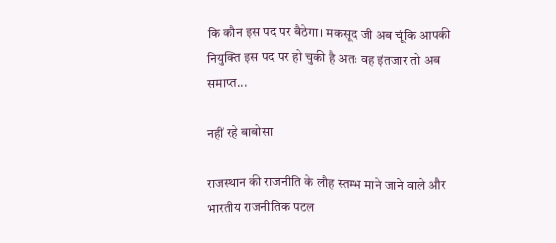कि कौन इस पद पर बैठेगा। मकसूद जी अब चूंकि आपकी नियुक्ति इस पद पर हो चुकी है अतः वह इंतजार तो अब समाप्त...

नहीं रहे बाबोसा

राजस्थान की राजनीति के लौह स्तम्भ माने जाने वाले और भारतीय राजनीतिक पटल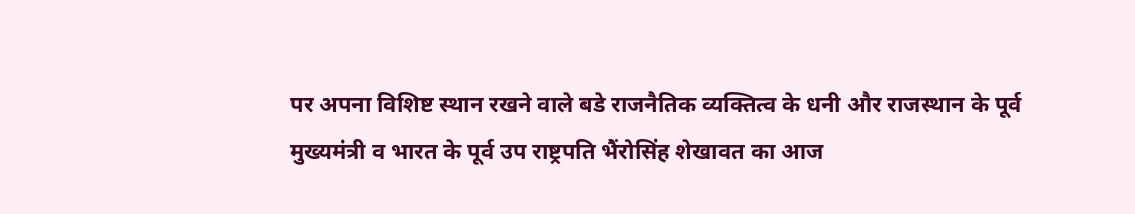पर अपना विशिष्ट स्थान रखने वाले बडे राजनैतिक व्यक्तित्व के धनी और राजस्थान के पूर्व मुख्यमंत्री व भारत के पूर्व उप राष्ट्रपति भैंरोसिंह शेखावत का आज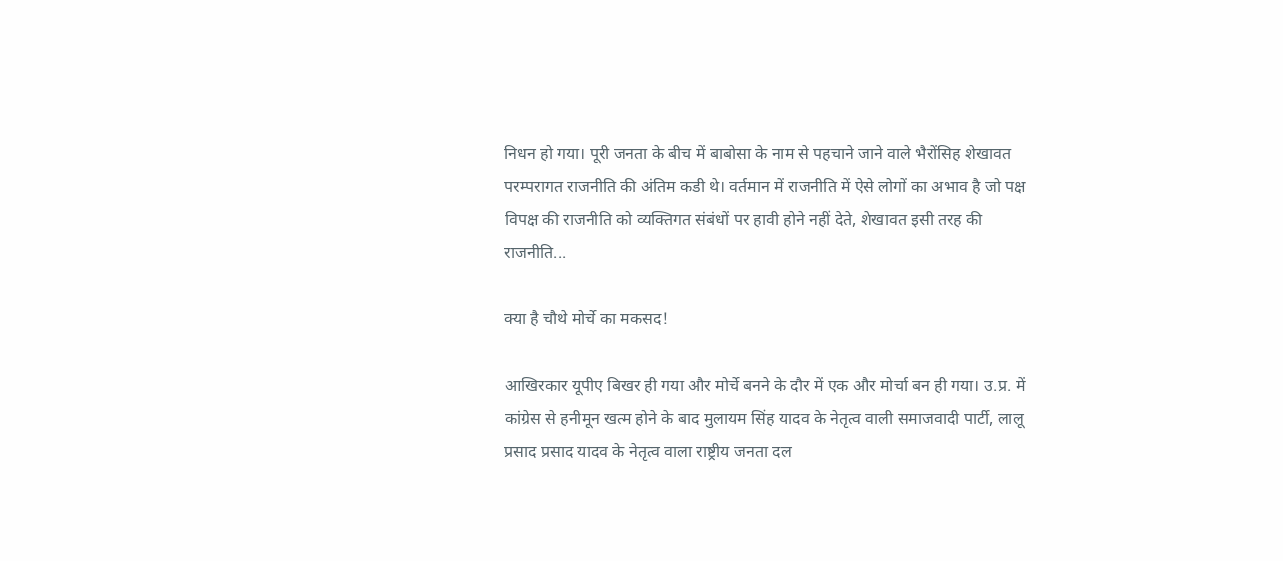निधन हो गया। पूरी जनता के बीच में बाबोसा के नाम से पहचाने जाने वाले भैरोंसिह शेखावत परम्परागत राजनीति की अंतिम कडी थे। वर्तमान में राजनीति में ऐसे लोगों का अभाव है जो पक्ष विपक्ष की राजनीति को व्यक्तिगत संबंधों पर हावी होने नहीं देते, शेखावत इसी तरह की राजनीति...

क्या है चौथे मोर्चे का मकसद!

आखिरकार यूपीए बिखर ही गया और मोर्चे बनने के दौर में एक और मोर्चा बन ही गया। उ.प्र. में कांग्रेस से हनीमून खत्म होने के बाद मुलायम सिंह यादव के नेतृत्व वाली समाजवादी पार्टी, लालू प्रसाद प्रसाद यादव के नेतृत्व वाला राष्ट्रीय जनता दल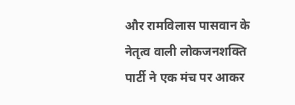और रामविलास पासवान के नेतृत्व वाली लोकजनशक्ति पार्टी ने एक मंच पर आकर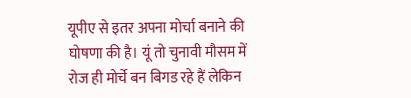यूपीए से इतर अपना मोर्चा बनाने की घोषणा की है। यूं तो चुनावी मौसम में रोज ही मोर्चे बन बिगड रहे हैं लेकिन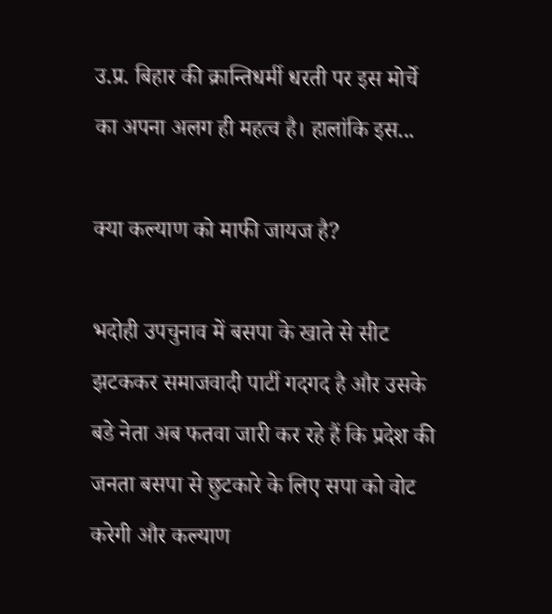उ.प्र. बिहार की क्रान्तिधर्मी धरती पर इस मोर्चे का अपना अलग ही महत्व है। हालांकि इस...

क्या कल्याण को माफी जायज है?

भदोही उपचुनाव में बसपा के खाते से सीट झटककर समाजवादी पार्टी गदगद है और उसके बडे नेता अब फतवा जारी कर रहे हैं कि प्रदेश की जनता बसपा से छुटकारे के लिए सपा को वोट करेगी और कल्याण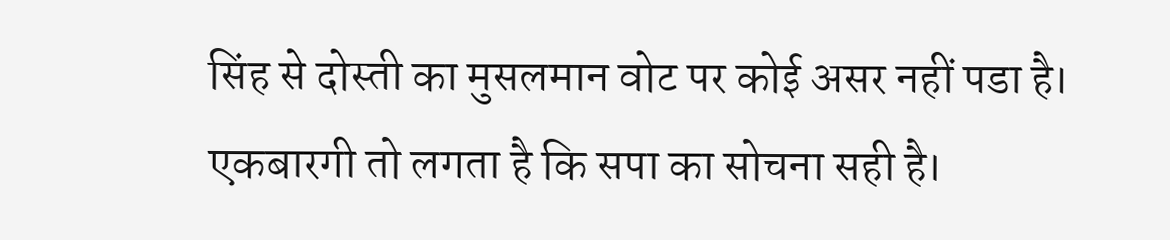सिंह से दोस्ती का मुसलमान वोट पर कोई असर नहीं पडा है।  एकबारगी तो लगता है कि सपा का सोचना सही है।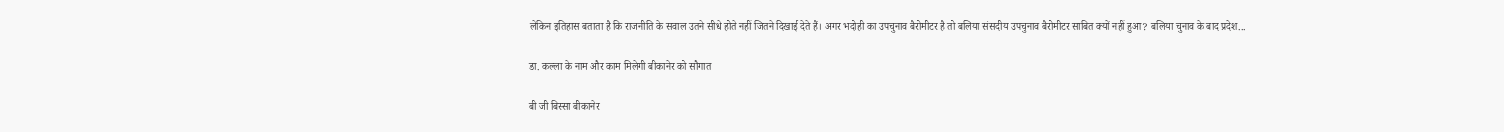लेकिन इतिहास बताता है कि राजनीति के सवाल उतने सीधे होते नहीं जितने दिखाई देते हैं। अगर भदोही का उपचुनाव बैरोमीटर है तो बलिया संसदीय उपचुनाव बैरोमीटर साबित क्यों नहीं हुआ? बलिया चुनाव के बाद प्रदेश...

डा. कल्ला के नाम और काम मिलेगी बीकानेर को सौगात

बी जी बिस्सा बीकानेर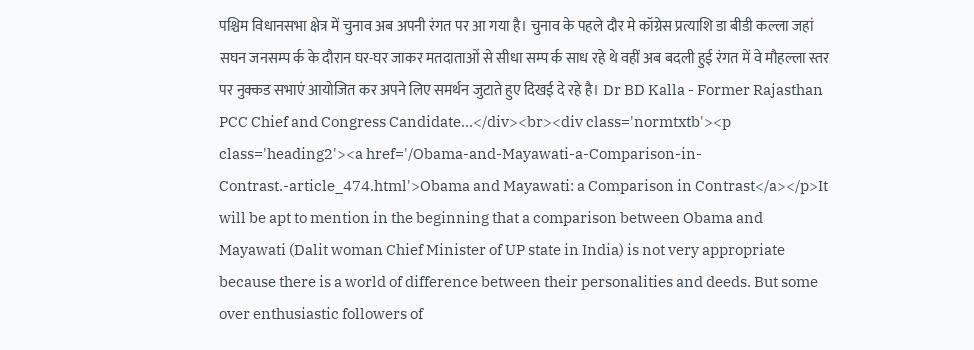पश्चिम विधानसभा क्षेत्र में चुनाव अब अपनी रंगत पर आ गया है। चुनाव के पहले दौर मे कॉग्रेस प्रत्याशि डा बीडी कल्ला जहां सघन जनसम्प र्क के दौरान घर-घर जाकर मतदाताओं से सीधा सम्प र्क साध रहे थे वहीं अब बदली हुई रंगत में वे मौहल्ला स्तर पर नुक्कड सभाएं आयोजित कर अपने लिए समर्थन जुटाते हुए दिखई दे रहे है। Dr BD Kalla - Former Rajasthan PCC Chief and Congress Candidate...</div><br><div class='normtxtb'><p class='heading2'><a href='/Obama-and-Mayawati-a-Comparison-in-Contrast.-article_474.html'>Obama and Mayawati: a Comparison in Contrast</a></p>It will be apt to mention in the beginning that a comparison between Obama and Mayawati (Dalit woman Chief Minister of UP state in India) is not very appropriate because there is a world of difference between their personalities and deeds. But some over enthusiastic followers of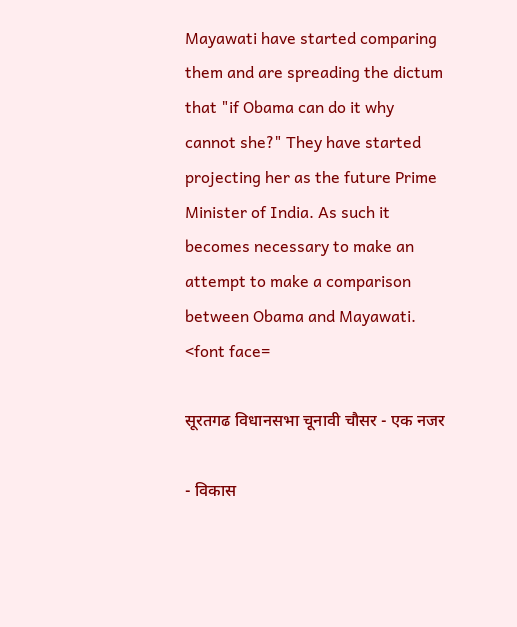Mayawati have started comparing them and are spreading the dictum that "if Obama can do it why cannot she?" They have started projecting her as the future Prime Minister of India. As such it becomes necessary to make an attempt to make a comparison between Obama and Mayawati.
<font face=

सूरतगढ विधानसभा चूनावी चौसर - एक नजर

- विकास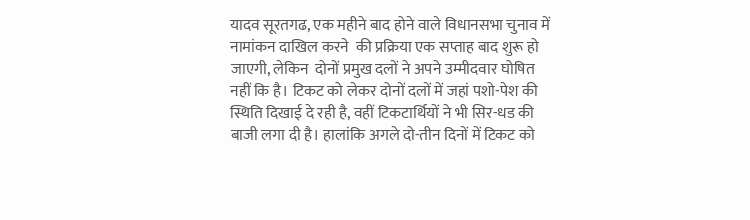यादव सूरतगढ, एक महीने बाद होने वाले विधानसभा चुनाव में नामांकन दाखिल करने  की प्रक्रिया एक सप्ताह बाद शुरू हो जाएगी, लेकिन  दोनों प्रमुख दलों ने अपने उम्मीदवार घोषित नहीं कि है। टिकट को लेकर दोनों दलों में जहां पशो-पेश की स्थिति दिखाई दे रही है, वहीं टिकटार्थियों ने भी सिर-धड की बाजी लगा दी है। हालांकि अगले दो-तीन दिनों में टिकट को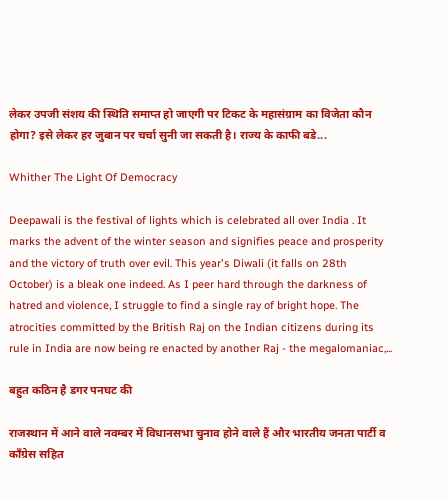लेकर उपजी संशय की स्थिति समाप्त हो जाएगी पर टिकट के महासंग्राम का विजेता कौन होगा? इसे लेकर हर जुबान पर चर्चा सुनी जा सकती है। राज्य के काफी बडे...

Whither The Light Of Democracy

Deepawali is the festival of lights which is celebrated all over India . It marks the advent of the winter season and signifies peace and prosperity and the victory of truth over evil. This year's Diwali (it falls on 28th October) is a bleak one indeed. As I peer hard through the darkness of hatred and violence, I struggle to find a single ray of bright hope. The atrocities committed by the British Raj on the Indian citizens during its rule in India are now being re enacted by another Raj - the megalomaniac,...

बहुत कठिन है डगर पनघट की

राजस्थान में आने वाले नवम्बर में विधानसभा चुनाव होने वाले हैं और भारतीय जनता पार्टी व काँग्रेस सहित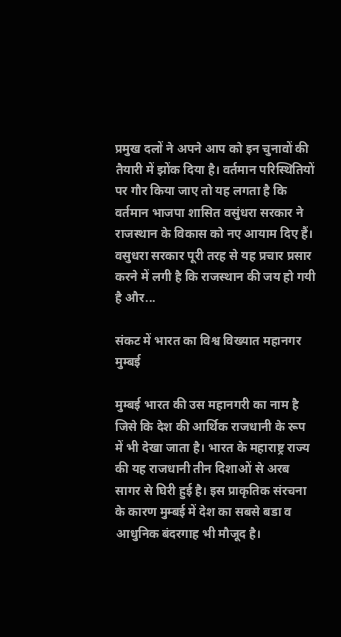प्रमुख दलों ने अपने आप को इन चुनावों की तैयारी में झोंक दिया है। वर्तमान परिस्थितियों पर गौर किया जाए तो यह लगता है कि वर्तमान भाजपा शासित वसुंधरा सरकार ने राजस्थान के विकास को नए आयाम दिए हैं। वसुधरा सरकार पूरी तरह से यह प्रचार प्रसार करने में लगी है कि राजस्थान की जय हो गयी है और...

संकट में भारत का विश्व विख्यात महानगर मुम्बई

मुम्बई भारत की उस महानगरी का नाम है जिसे कि देश की आर्थिक राजधानी के रूप में भी देखा जाता है। भारत के महाराष्ट्र राज्य की यह राजधानी तीन दिशाओं से अरब सागर से घिरी हुई है। इस प्राकृतिक संरचना के कारण मुम्बई में देश का सबसे बडा व आधुनिक बंदरगाह भी मौजूद है।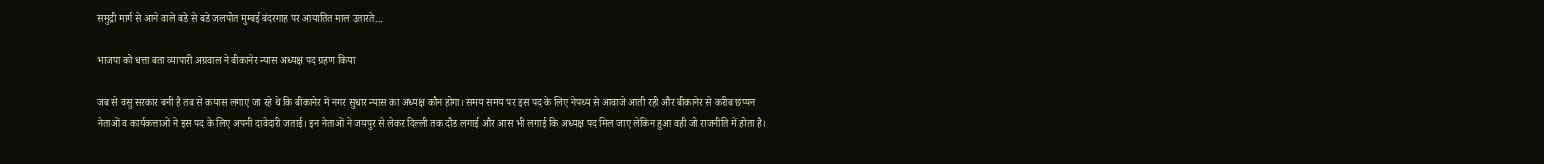समुद्री मार्ग से आने वाले बडे से बडे जलपोत मुम्बई बंदरगाह पर आयातित माल उतारते...

भाजपा को धत्ता बता व्यापारी अग्रवाल ने बीकानेर न्यास अध्यक्ष पद ग्रहण किया

जब से वसु सरकार बनी है तब से कयास लगाए जा रहे थे कि बीकानेर में नगर सुधार न्यास का अध्यक्ष कौन होगा। समय समय पर इस पद के लिए नेपथ्य से आवाजे आती रही और बीकानेर से करीब छप्पन नेताओं व कार्यकत्ताओं ने इस पद के लिए अपनी दावेदारी जताई। इन नेताओं ने जयपुर से लेकर दिल्ली तक दौड लगाई और आस भी लगाई कि अध्यक्ष पद मिल जाए लेकिन हुआ वही जो राजनीति में होता है।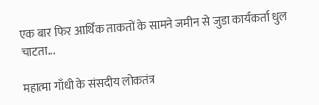एक बार फिर आर्थिक ताकतों के सामने जमीन से जुडा कार्यकर्ता धुल चाटता...

महात्मा गाँधी के संसदीय लोकतंत्र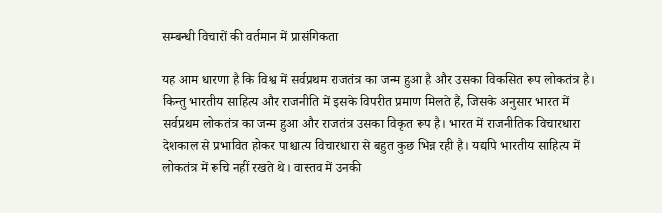सम्बन्धी विचारों की वर्तमान में प्रासंगिकता

यह आम धारणा है कि विश्व में सर्वप्रथम राजतंत्र का जन्म हुआ है और उसका विकसित रूप लोकतंत्र है। किन्तु भारतीय साहित्य और राजनीति में इसके विपरीत प्रमाण मिलते हैं, जिसके अनुसार भारत में सर्वप्रथम लोकतंत्र का जन्म हुआ और राजतंत्र उसका विकृत रूप है। भारत में राजनीतिक विचारधारा देशकाल से प्रभावित होकर पाश्चात्य विचारधारा से बहुत कुछ भिन्न रही है। यद्यपि भारतीय साहित्य में लोकतंत्र में रूचि नहीं रखते थे। वास्तव में उनकी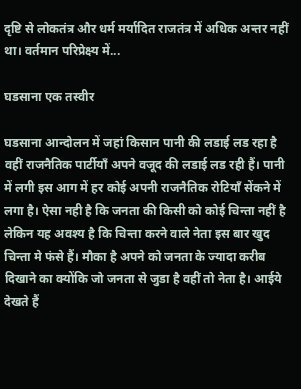दृष्टि से लोकतंत्र और धर्म मर्यादित राजतंत्र में अधिक अन्तर नहीं था। वर्तमान परिप्रेक्ष्य में...

घडसाना एक तस्वीर

घडसाना आन्दोलन में जहां किसान पानी की लडाई लड रहा है वहीं राजनैतिक पार्टीयाँ अपने वजूद की लडाई लड रही हैं। पानी में लगी इस आग में हर कोई अपनी राजनैतिक रोटियाँ सेंकने में लगा है। ऐसा नही है कि जनता की किसी को कोई चिन्ता नहीं है लेकिन यह अवश्य है कि चिन्ता करने वाले नेता इस बार खुद चिन्ता मे फंसे हैं। मौका है अपने को जनता के ज्यादा करीब दिखाने का क्योंकि जो जनता से जुडा है वहीं तो नेता है। आईये देखते हैं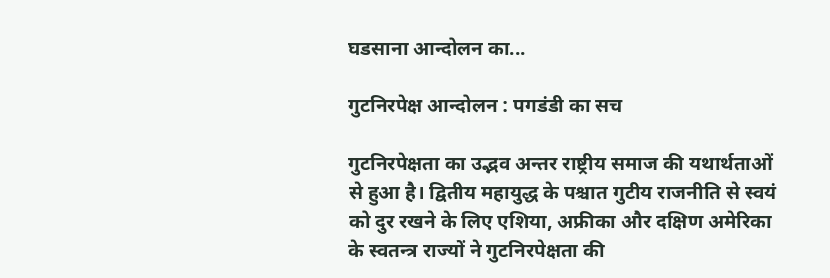घडसाना आन्दोलन का...

गुटनिरपेक्ष आन्दोलन : पगडंडी का सच

गुटनिरपेक्षता का उद्भव अन्तर राष्ट्रीय समाज की यथार्थताओं से हुआ है। द्वितीय महायुद्ध के पश्चात गुटीय राजनीति से स्वयं को दुर रखने के लिए एशिया, अफ्रीका और दक्षिण अमेरिका के स्वतन्त्र राज्यों ने गुटनिरपेक्षता की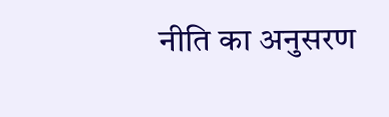नीति का अनुसरण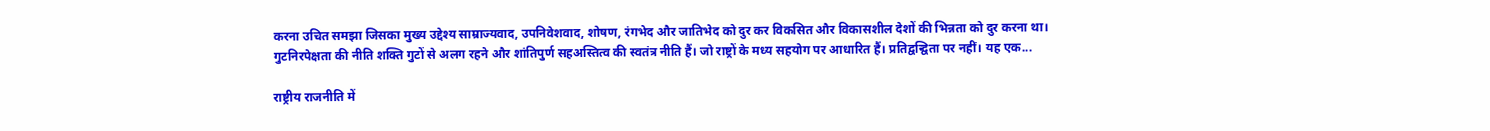करना उचित समझा जिसका मुख्य उद्देश्य साम्राज्यवाद, उपनिवेशवाद, शोषण, रंगभेद और जातिभेद को दुर कर विकसित और विकासशील देशों की भिन्नता को दुर करना था। गुटनिरपेक्षता की नीति शक्ति गुटों से अलग रहने और शांतिपुर्ण सहअस्तित्व की स्वतंत्र नीति हैं। जो राष्ट्रों के मध्य सहयोग पर आधारित हैं। प्रतिद्वन्द्विता पर नहीं। यह एक...

राष्ट्रीय राजनीति में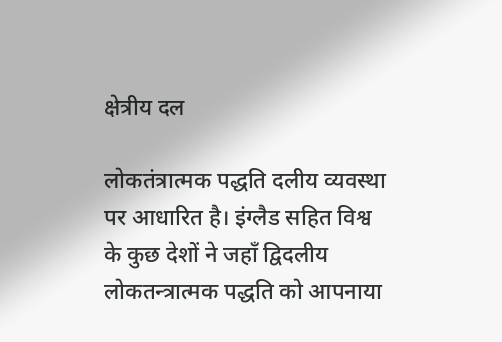क्षेत्रीय दल

लोकतंत्रात्मक पद्धति दलीय व्यवस्था पर आधारित है। इंग्लैड सहित विश्व के कुछ देशों ने जहाँ द्विदलीय लोकतन्त्रात्मक पद्धति को आपनाया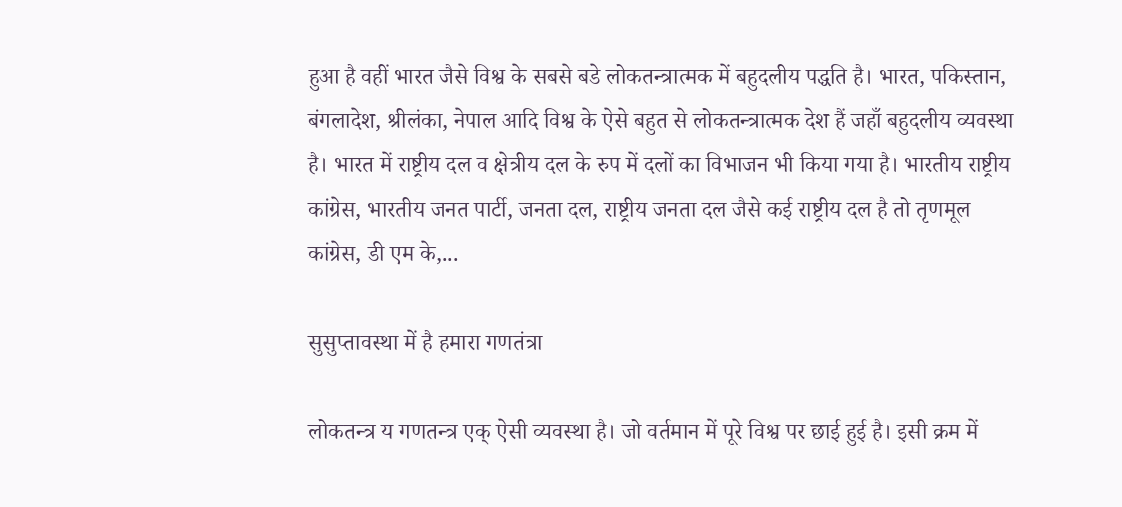हुआ है वहीं भारत जैसे विश्व के सबसे बडे लोकतन्त्रात्मक में बहुदलीय पद्धति है। भारत, पकिस्तान, बंगलादेश, श्रीलंका, नेपाल आदि विश्व के ऐसे बहुत से लोकतन्त्रात्मक देश हैं जहाँ बहुदलीय व्यवस्था है। भारत में राष्ट्रीय दल व क्षेत्रीय दल के रुप में दलों का विभाजन भी किया गया है। भारतीय राष्ट्रीय कांग्रेस, भारतीय जनत पार्टी, जनता दल, राष्ट्रीय जनता दल जैसे कई राष्ट्रीय दल है तो तृणमूल कांग्रेस, डी एम के,...

सुसुप्तावस्था में है हमारा गणतंत्रा

लोकतन्त्र य गणतन्त्र एक् ऐसी व्यवस्था है। जो वर्तमान में पूरे विश्व पर छाई हुई है। इसी क्रम में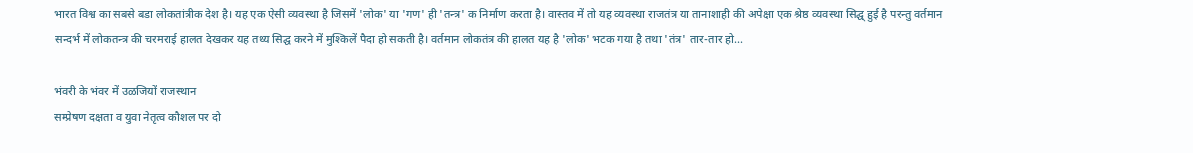भारत विश्व का सबसे बडा लोकतांत्रीक देश है। यह एक ऐसी व्यवस्था है जिसमें 'लोक' या 'गण' ही 'तन्त्र' क निर्माण करता है। वास्तव में तो यह व्यवस्था राजतंत्र या तानाशाही की अपेक्षा एक श्रेष्ठ व्यवस्था सिद्घ् हुई है परन्तु वर्तमान सन्दर्भ में लोकतन्त्र की चरमराई हालत देखकर यह तथ्य सिद्घ करने में मुश्किलें पैदा हो सकती है। वर्तमान लोकतंत्र की हालत यह है 'लोक' भटक गया है तथा 'तंत्र' तार-तार हो...

भंवरी के भंवर में उळजियों राजस्थान
सम्प्रेषण दक्षता व युवा नेतृत्व कौशल पर दो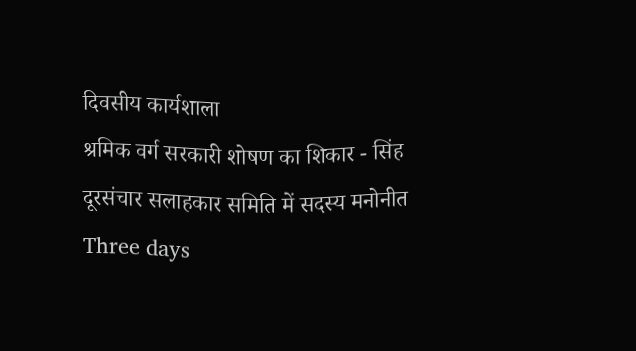दिवसीय कार्यशाला
श्रमिक वर्ग सरकारी शोषण का शिकार - सिंह
दूरसंचार सलाहकार समिति में सदस्य मनोनीत
Three days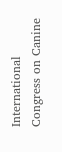International Congress on Canine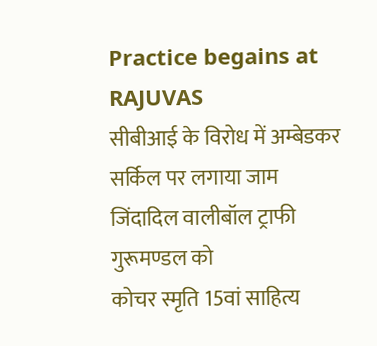Practice begains at RAJUVAS
सीबीआई के विरोध में अम्बेडकर सर्किल पर लगाया जाम
जिंदादिल वालीबॉल ट्राफी गुरूमण्डल को
कोचर स्मृति 15वां साहित्य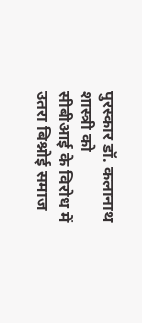पुरस्कार डॉ. कलानाथ शास्त्री को
सीबीआई के विरोध में उतरा बिश्नोई समाज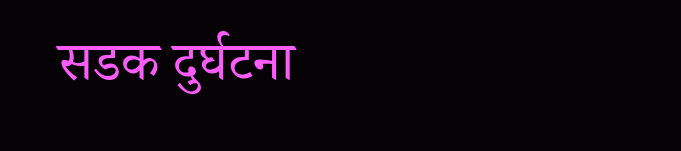सडक दुर्घटना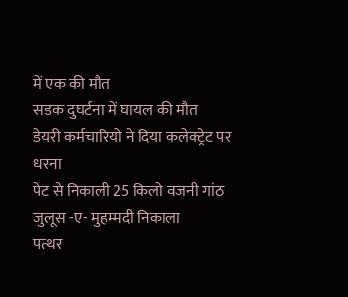में एक की मौत
सडक दुघर्टना में घायल की मौत
डेयरी कर्मचारियो ने दिया कलेक्ट्रेट पर धरना
पेट से निकाली 25 किलो वजनी गांठ
जुलूस -ए- मुहम्मदी निकाला
पत्थर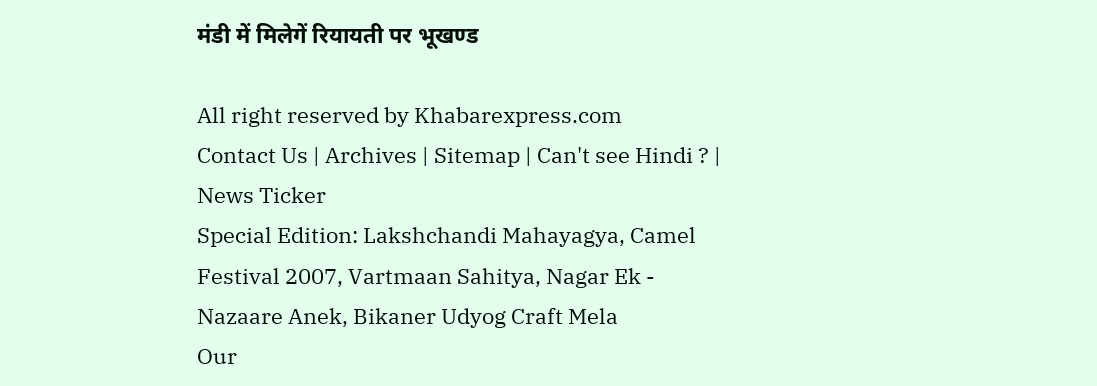मंडी में मिलेगें रियायती पर भूखण्ड

All right reserved by Khabarexpress.com
Contact Us | Archives | Sitemap | Can't see Hindi ? | News Ticker
Special Edition: Lakshchandi Mahayagya, Camel Festival 2007, Vartmaan Sahitya, Nagar Ek - Nazaare Anek, Bikaner Udyog Craft Mela
Our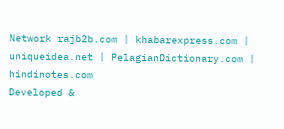Network rajb2b.com | khabarexpress.com | uniqueidea.net | PelagianDictionary.com | hindinotes.com
Developed &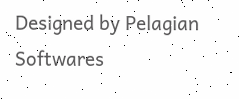Designed by Pelagian Softwares